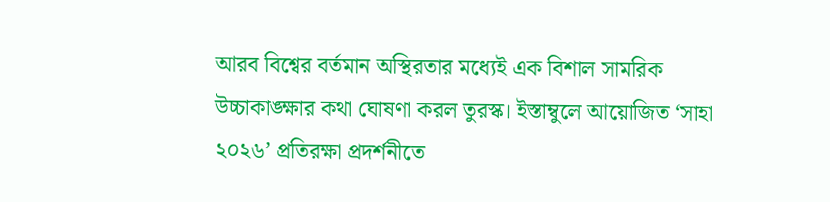আরব বিশ্বের বর্তমান অস্থিরতার মধ্যেই এক বিশাল সামরিক উচ্চাকাঙ্ক্ষার কথা ঘোষণা করল তুরস্ক। ইস্তাম্বুলে আয়োজিত ‘সাহা ২০২৬’ প্রতিরক্ষা প্রদর্শনীতে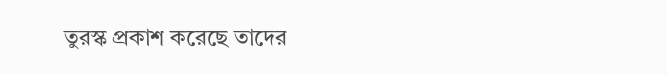তুরস্ক প্রকাশ করেছে তাদের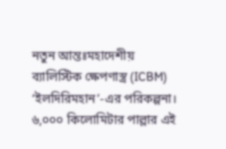নতুন আন্তঃমহাদেশীয় ব্যালিস্টিক ক্ষেপণাস্ত্র (ICBM) ‘ইলদিরিমহান’-এর পরিকল্পনা। ৬,০০০ কিলোমিটার পাল্লার এই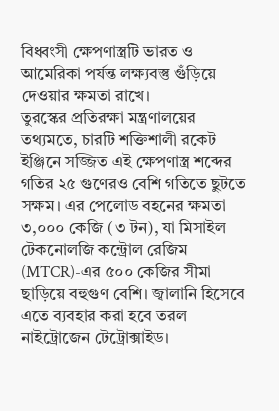বিধ্বংসী ক্ষেপণাস্ত্রটি ভারত ও আমেরিকা পর্যন্ত লক্ষ্যবস্তু গুঁড়িয়ে দেওয়ার ক্ষমতা রাখে।
তুরস্কের প্রতিরক্ষা মন্ত্রণালয়ের তথ্যমতে, চারটি শক্তিশালী রকেট ইঞ্জিনে সজ্জিত এই ক্ষেপণাস্ত্র শব্দের গতির ২৫ গুণেরও বেশি গতিতে ছুটতে সক্ষম। এর পেলোড বহনের ক্ষমতা ৩,০০০ কেজি (৩ টন), যা মিসাইল টেকনোলজি কন্ট্রোল রেজিম (MTCR)-এর ৫০০ কেজির সীমা ছাড়িয়ে বহুগুণ বেশি। জ্বালানি হিসেবে এতে ব্যবহার করা হবে তরল নাইট্রোজেন টেট্রোক্সাইড।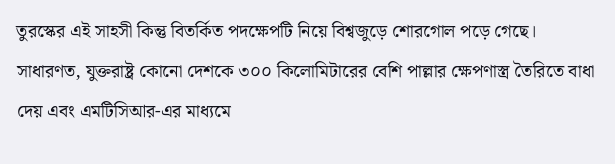তুরস্কের এই সাহসী কিন্তু বিতর্কিত পদক্ষেপটি নিয়ে বিশ্বজুড়ে শোরগোল পড়ে গেছে। সাধারণত, যুক্তরাষ্ট্র কোনো দেশকে ৩০০ কিলোমিটারের বেশি পাল্লার ক্ষেপণাস্ত্র তৈরিতে বাধা দেয় এবং এমটিসিআর-এর মাধ্যমে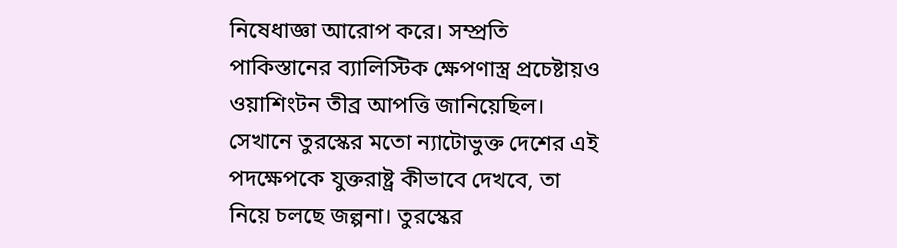নিষেধাজ্ঞা আরোপ করে। সম্প্রতি পাকিস্তানের ব্যালিস্টিক ক্ষেপণাস্ত্র প্রচেষ্টায়ও ওয়াশিংটন তীব্র আপত্তি জানিয়েছিল। সেখানে তুরস্কের মতো ন্যাটোভুক্ত দেশের এই পদক্ষেপকে যুক্তরাষ্ট্র কীভাবে দেখবে, তা নিয়ে চলছে জল্পনা। তুরস্কের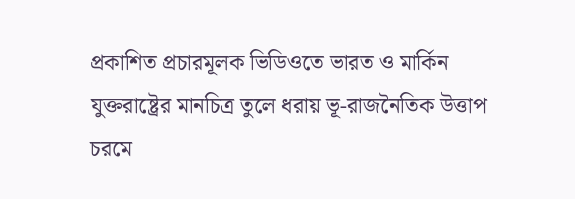প্রকাশিত প্রচারমূলক ভিডিওতে ভারত ও মার্কিন যুক্তরাষ্ট্রের মানচিত্র তুলে ধরায় ভূ-রাজনৈতিক উত্তাপ চরমে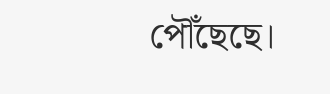পৌঁছেছে।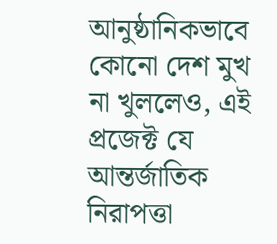আনুষ্ঠানিকভাবে কোনো দেশ মুখ না খুললেও, এই প্রজেক্ট যে আন্তর্জাতিক নিরাপত্তা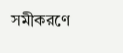সমীকরণে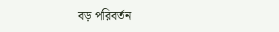বড় পরিবর্তন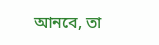আনবে, তা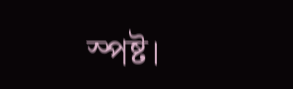স্পষ্ট।